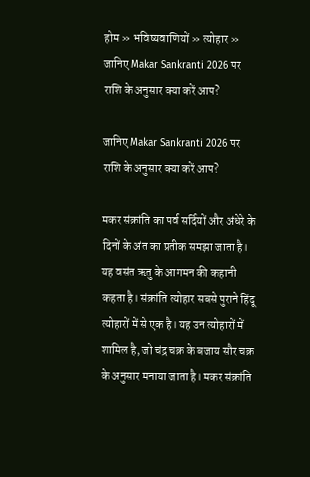होम » भविष्यवाणियों » त्योहार » जानिए Makar Sankranti 2026 पर राशि के अनुसार क्या करें आप?

जानिए Makar Sankranti 2026 पर राशि के अनुसार क्या करें आप?

मकर संक्रांति का पर्व सर्दियों और अंधेरे के दिनों के अंत का प्रतीक समझा जाता है। यह वसंत ऋतु के आगमन की कहानी कहता है। संक्रांति त्योहार सबसे पुराने हिंदू त्योहारों में से एक है। यह उन त्योहारों में शामिल है, जो चंद्र चक्र के बजाय सौर चक्र के अनुसार मनाया जाता है। मकर संक्रांति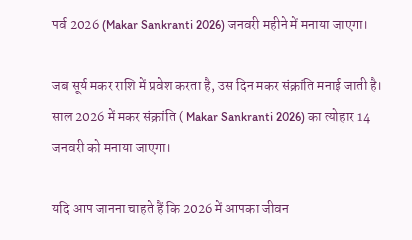पर्व 2026 (Makar Sankranti 2026) जनवरी महीने में मनाया जाएगा।

जब सूर्य मकर राशि में प्रवेश करता है, उस दिन मकर संक्रांति मनाई जाती है। साल 2026 में मकर संक्रांति ( Makar Sankranti 2026) का त्योहार 14 जनवरी को मनाया जाएगा।

यदि आप जानना चाहते हैं कि 2026 में आपका जीवन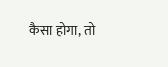कैसा होगा, तो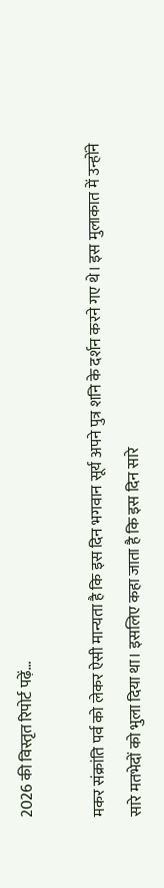2026 की विस्तृत रिपोर्ट पढ़ें…

मकर संक्रांति पर्व को लेकर ऐसी मान्यता है कि इस दिन भगवान सूर्य अपने पुत्र शनि के दर्शन करने गए थे। इस मुलाकात में उन्होंने सारे मतभेदों को भुला दिया था। इसलिए कहा जाता है कि इस दिन सारे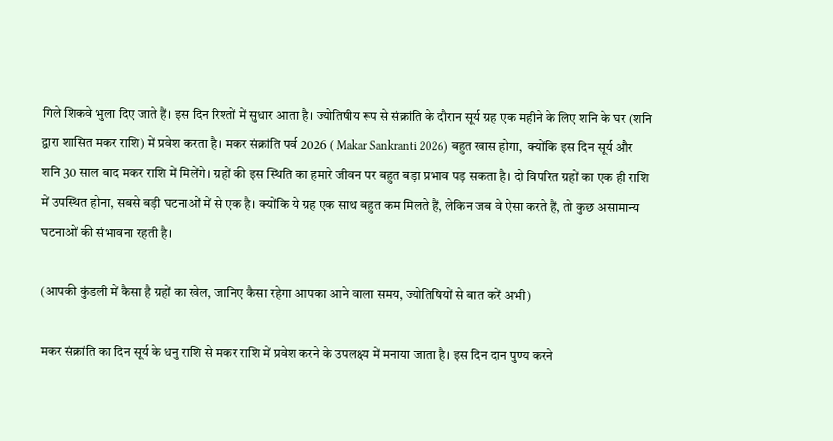गिले शिकवे भुला दिए जाते हैं। इस दिन रिश्तों में सुधार आता है। ज्योतिषीय रूप से संक्रांति के दौरान सूर्य ग्रह एक महीने के लिए शनि के घर (शनि द्वारा शासित मकर राशि) में प्रवेश करता है। मकर संक्रांति पर्व 2026 ( Makar Sankranti 2026) बहुत खास होगा,  क्योंकि इस दिन सूर्य और शनि 30 साल बाद मकर राशि में मिलेंगे। ग्रहों की इस स्थिति का हमारे जीवन पर बहुत बड़ा प्रभाव पड़ सकता है। दो विपरित ग्रहों का एक ही राशि में उपस्थित होना, सबसे बड़ी घटनाओं में से एक है। क्योंकि ये ग्रह एक साथ बहुत कम मिलते हैं, लेकिन जब वे ऐसा करते हैं, तो कुछ असामान्य घटनाओं की संभावना रहती है।

(आपकी कुंडली में कैसा है ग्रहों का खेल, जानिए कैसा रहेगा आपका आने वाला समय, ज्योतिषियों से बात करें अभी)

मकर संक्रांति का दिन सूर्य के धनु राशि से मकर राशि में प्रवेश करने के उपलक्ष्य में मनाया जाता है। इस दिन दान पुण्य करने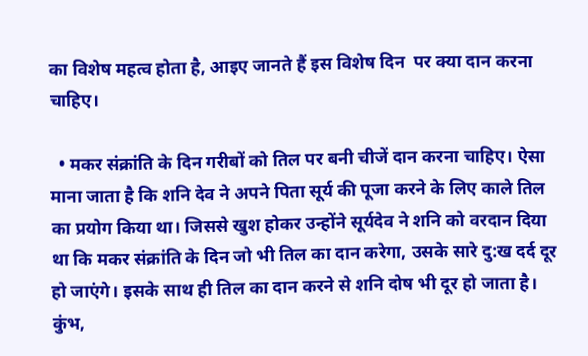का विशेष महत्व होता है, आइए जानते हैं इस विशेष दिन  पर क्या दान करना चाहिए।

  • मकर संक्रांति के दिन गरीबों को तिल पर बनी चीजें दान करना चाहिए। ऐसा माना जाता है कि शनि देव ने अपने पिता सूर्य की पूजा करने के लिए काले तिल का प्रयोग किया था। जिससे खुश होकर उन्होंने सूर्यदेव ने शनि को वरदान दिया था कि मकर संक्रांति के दिन जो भी तिल का दान करेगा, उसके सारे दु:ख दर्द दूर हो जाएंगे। इसके साथ ही तिल का दान करने से शनि दोष भी दूर हो जाता है। कुंभ,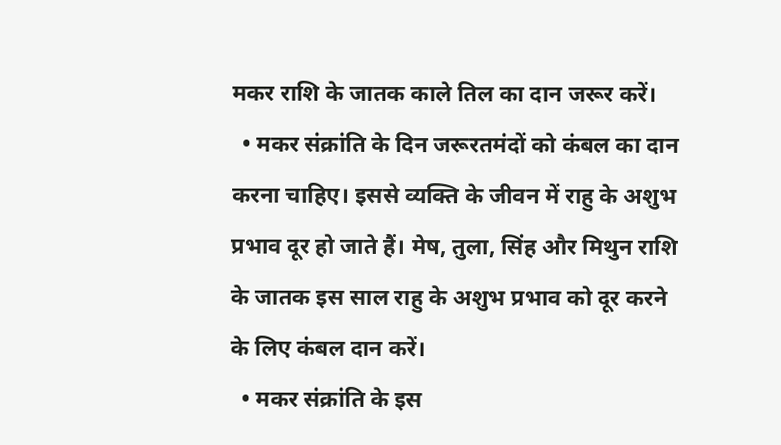मकर राशि के जातक काले तिल का दान जरूर करें।
  • मकर संक्रांति के दिन जरूरतमंदों को कंबल का दान करना चाहिए। इससे व्यक्ति के जीवन में राहु के अशुभ प्रभाव दूर हो जाते हैं। मेष, तुला, सिंह और मिथुन राशि के जातक इस साल राहु के अशुभ प्रभाव को दूर करने के लिए कंबल दान करें।
  • मकर संक्रांति के इस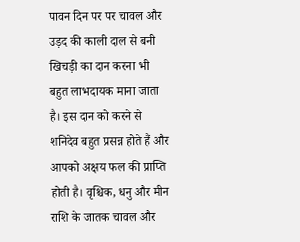पावन दिन पर पर चावल और उड़द की काली दाल से बनी खिचड़ी का दान करना भी बहुत लाभदायक माना जाता है। इस दान को करने से शनिदेव बहुत प्रसन्न होते हैं और आपको अक्षय फल की प्राप्ति होती है। वृश्चिक, धनु और मीन राशि के जातक चावल और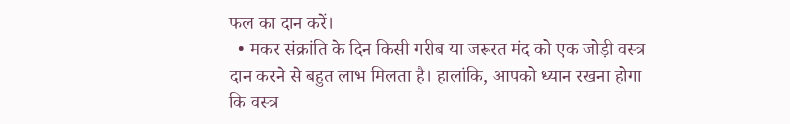फल का दान करें।
  • मकर संक्रांति के दिन किसी गरीब या जरूरत मंद को एक जोड़ी वस्त्र दान करने से बहुत लाभ मिलता है। हालांकि, आपको ध्यान रखना होगा कि वस्त्र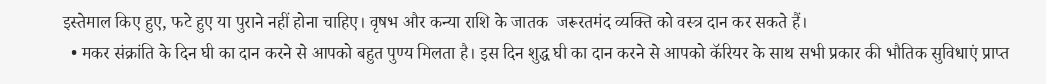इस्तेमाल किए हुए, फटे हुए या पुराने नहीं होना चाहिए। वृषभ और कन्या राशि के जातक  जरूरतमंद व्यक्ति को वस्त्र दान कर सकते हैं।
  • मकर संक्रांति के दिन घी का दान करने से आपको बहुत पुण्य मिलता है। इस दिन शुद्ध घी का दान करने से आपको कॅरियर के साथ सभी प्रकार की भौतिक सुविधाएं प्राप्‍त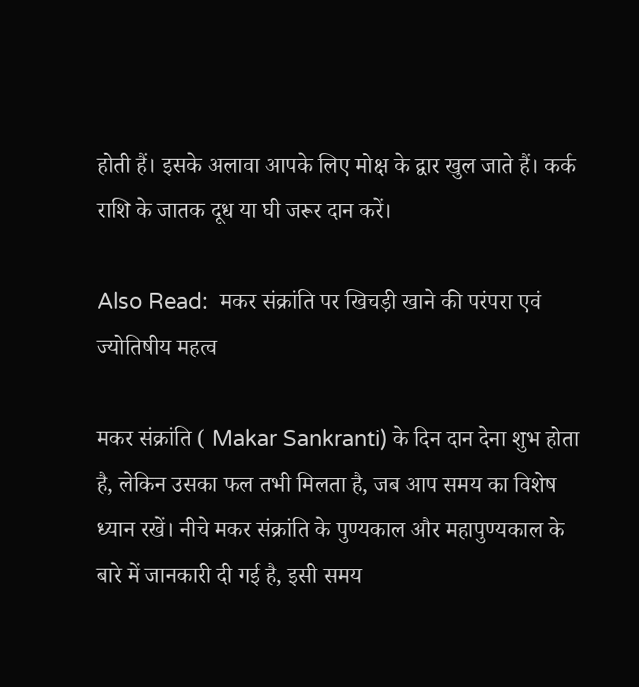होती हैं। इसके अलावा आपके लिए मोक्ष के द्वार खुल जाते हैं। कर्क राशि के जातक दूध या घी जरूर दान करें।

Also Read:  मकर संक्रांति पर खिचड़ी खाने की परंपरा एवं ज्योतिषीय महत्व

मकर संक्रांति ( Makar Sankranti) के दिन दान देना शुभ होता है, लेकिन उसका फल तभी मिलता है, जब आप समय का विशेष ध्यान रखें। नीचे मकर संक्रांति के पुण्यकाल और महापुण्यकाल के बारे में जानकारी दी गई है, इसी समय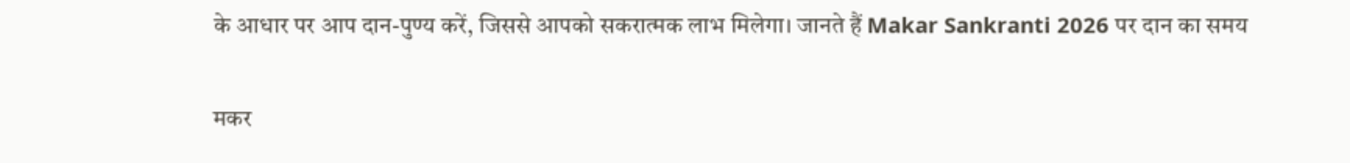के आधार पर आप दान-पुण्य करें, जिससे आपको सकरात्मक लाभ मिलेगा। जानते हैं Makar Sankranti 2026 पर दान का समय

मकर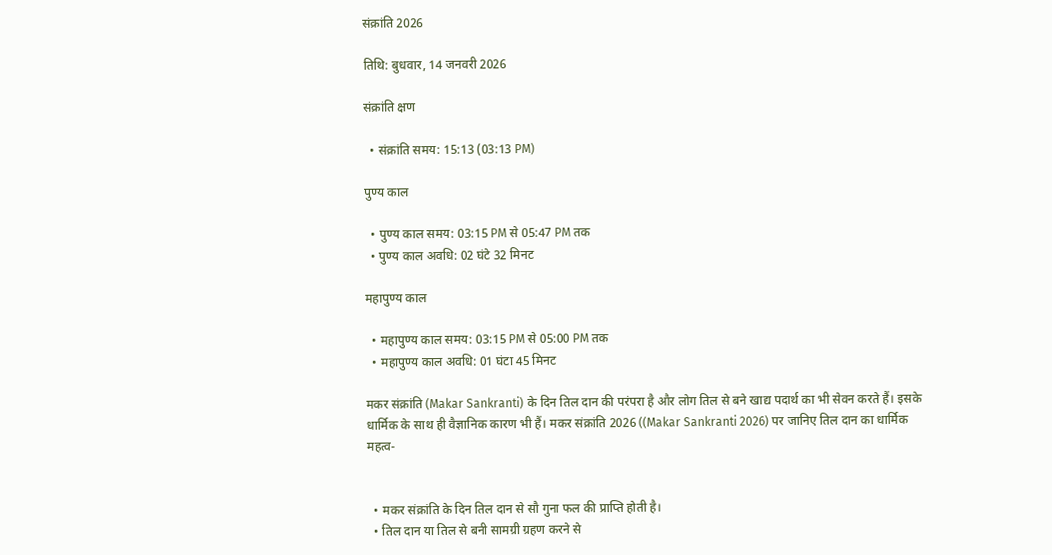संक्रांति 2026

तिथि: बुधवार, 14 जनवरी 2026

संक्रांति क्षण

  • संक्रांति समय: 15:13 (03:13 PM)

पुण्य काल

  • पुण्य काल समय: 03:15 PM से 05:47 PM तक
  • पुण्य काल अवधि: 02 घंटे 32 मिनट

महापुण्य काल

  • महापुण्य काल समय: 03:15 PM से 05:00 PM तक
  • महापुण्य काल अवधि: 01 घंटा 45 मिनट

मकर संक्रांति (Makar Sankranti) के दिन तिल दान की परंपरा है और लोग तिल से बने खाद्य पदार्थ का भी सेवन करते हैं। इसके धार्मिक के साथ ही वैज्ञानिक कारण भी हैं। मकर संक्रांति 2026 ((Makar Sankranti 2026) पर जानिए तिल दान का धार्मिक महत्व-


  • मकर संक्रांति के दिन तिल दान से सौ गुना फल की प्राप्ति होती है।
  • तिल दान या तिल से बनी सामग्री ग्रहण करने से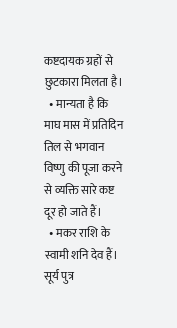कष्टदायक ग्रहों से छुटकारा मिलता है।
  • मान्यता है कि माघ मास में प्रतिदिन तिल से भगवान विष्णु की पूजा करने से व्यक्ति सारे कष्ट दूर हो जाते हैं।
  • मकर राशि के स्वामी शनि देव हैं। सूर्य पुत्र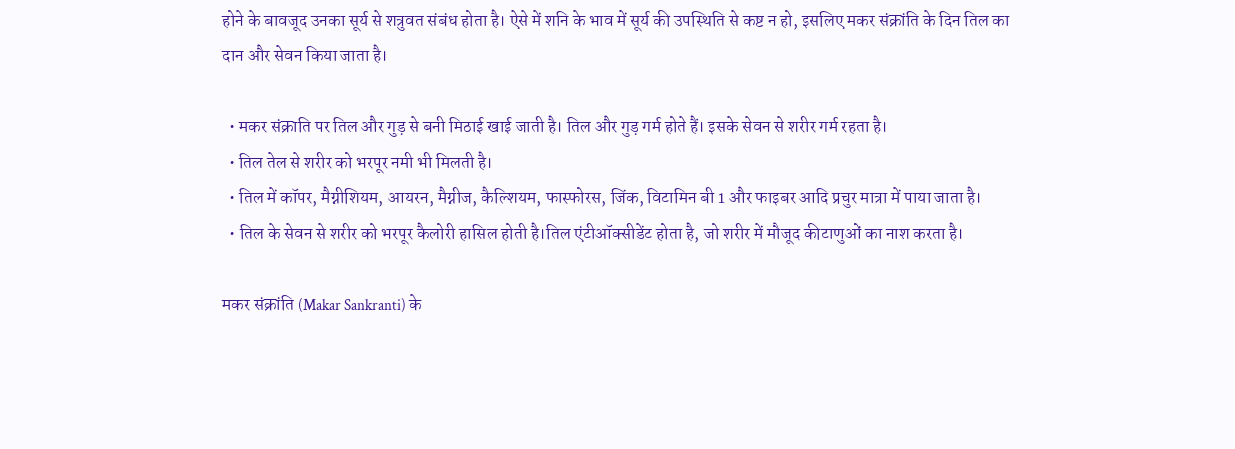होने के बावजूद उनका सूर्य से शत्रुवत संबंध होता है। ऐसे में शनि के भाव में सूर्य की उपस्थिति से कष्ट न हो, इसलिए मकर संक्रांति के दिन तिल का दान और सेवन किया जाता है।

  • मकर संक्राति पर तिल और गुड़ से बनी मिठाई खाई जाती है। तिल और गुड़ गर्म होते हैं। इसके सेवन से शरीर गर्म रहता है।
  • तिल तेल से शरीर को भरपूर नमी भी मिलती है।
  • तिल में कॉपर, मैग्नीशियम, आयरन, मैग्नीज, कैल्शियम, फास्फोरस, जिंक, विटामिन बी 1 और फाइबर आदि प्रचुर मात्रा में पाया जाता है।
  • तिल के सेवन से शरीर को भरपूर कैलोरी हासिल होती है।तिल एंटीऑक्सीडेंट होता है, जो शरीर में मौजूद कीटाणुओं का नाश करता है।

मकर संक्रांति (Makar Sankranti) के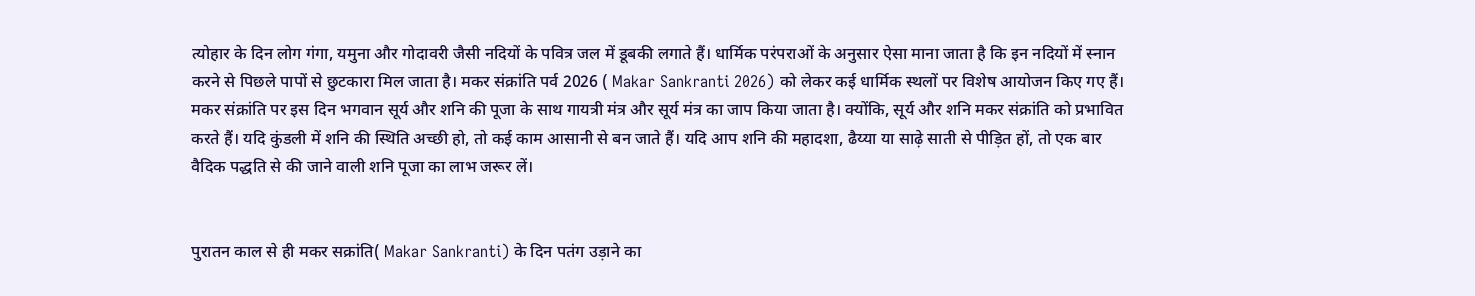त्योहार के दिन लोग गंगा, यमुना और गोदावरी जैसी नदियों के पवित्र जल में डूबकी लगाते हैं। धार्मिक परंपराओं के अनुसार ऐसा माना जाता है कि इन नदियों में स्नान करने से पिछले पापों से छुटकारा मिल जाता है। मकर संक्रांति पर्व 2026 ( Makar Sankranti 2026) को लेकर कई धार्मिक स्थलों पर विशेष आयोजन किए गए हैं। मकर संक्रांति पर इस दिन भगवान सूर्य और शनि की पूजा के साथ गायत्री मंत्र और सूर्य मंत्र का जाप किया जाता है। क्योंकि, सूर्य और शनि मकर संक्रांति को प्रभावित करते हैं। यदि कुंडली में शनि की स्थिति अच्छी हो, तो कई काम आसानी से बन जाते हैं। यदि आप शनि की महादशा, ढैय्या या साढ़े साती से पीड़ित हों, तो एक बार वैदिक पद्धति से की जाने वाली शनि पूजा का लाभ जरूर लें।


पुरातन काल से ही मकर सक्रांति( Makar Sankranti) के दिन पतंग उड़ाने का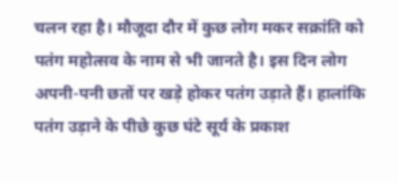चलन रहा है। मौजूदा दौर में कुछ लोग मकर सक्रांति को पतंग महोत्सव के नाम से भी जानते है। इस दिन लोग अपनी-पनी छतों पर खड़े होकर पतंग उड़ाते हैं। हालांकि पतंग उड़ाने के पीछे कुछ घंटे सूर्य के प्रकाश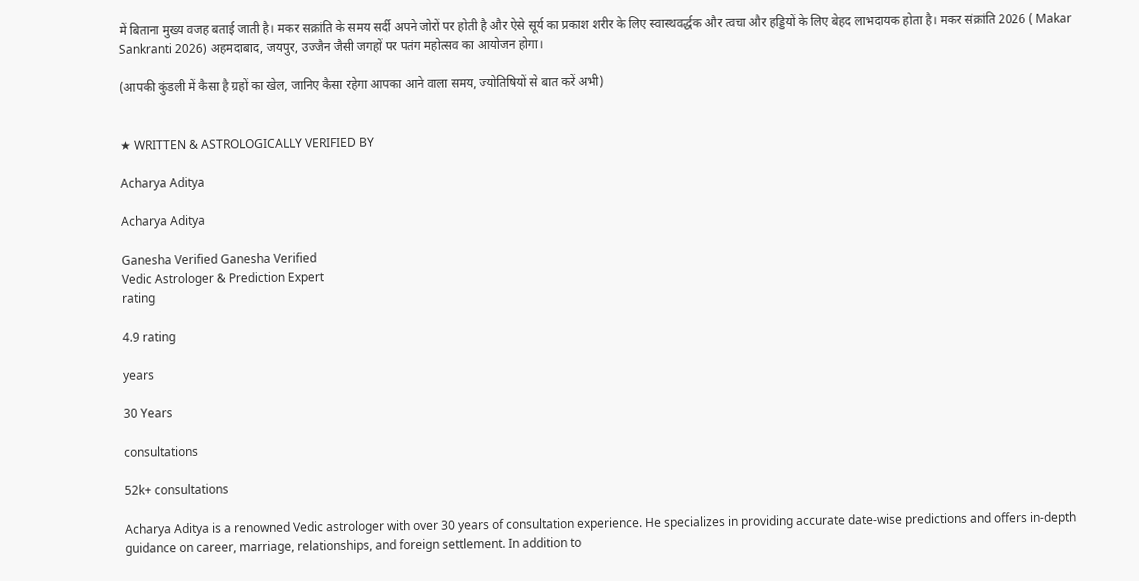में बिताना मुख्य वजह बताई जाती है। मकर सक्रांति के समय सर्दी अपने जोरों पर होती है और ऐसे सूर्य का प्रकाश शरीर के लिए स्वास्थवर्द्धक और त्वचा और हड्डियों के लिए बेहद लाभदायक होता है। मकर संक्रांति 2026 ( Makar Sankranti 2026) अहमदाबाद, जयपुर, उज्जैन जैसी जगहों पर पतंग महोत्सव का आयोजन होगा।

(आपकी कुंडली में कैसा है ग्रहों का खेल, जानिए कैसा रहेगा आपका आने वाला समय, ज्योतिषियों से बात करें अभी)


★ WRITTEN & ASTROLOGICALLY VERIFIED BY

Acharya Aditya

Acharya Aditya

Ganesha Verified Ganesha Verified
Vedic Astrologer & Prediction Expert
rating

4.9 rating

years

30 Years

consultations

52k+ consultations

Acharya Aditya is a renowned Vedic astrologer with over 30 years of consultation experience. He specializes in providing accurate date-wise predictions and offers in-depth guidance on career, marriage, relationships, and foreign settlement. In addition to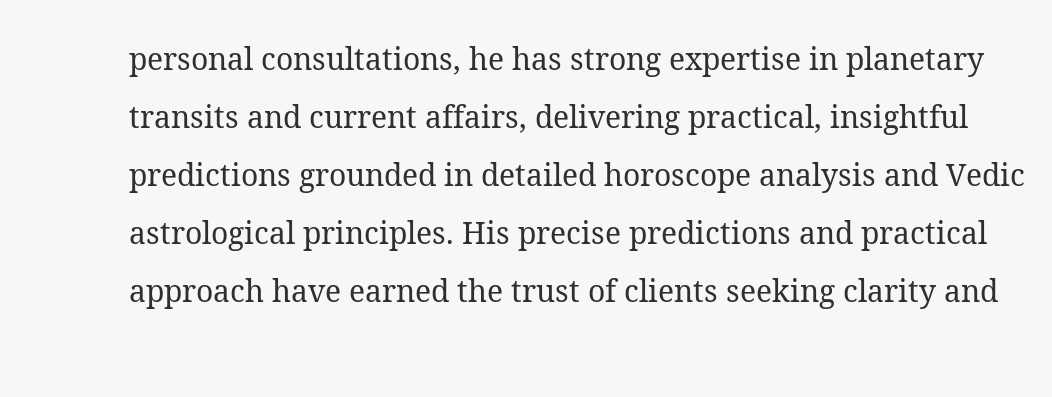personal consultations, he has strong expertise in planetary transits and current affairs, delivering practical, insightful predictions grounded in detailed horoscope analysis and Vedic astrological principles. His precise predictions and practical approach have earned the trust of clients seeking clarity and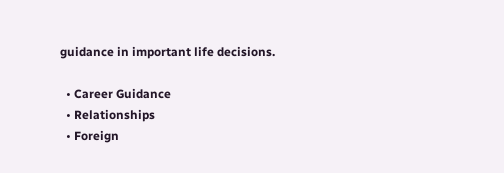guidance in important life decisions.

  • Career Guidance
  • Relationships
  • Foreign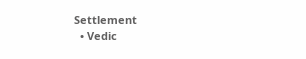Settlement
  • Vedic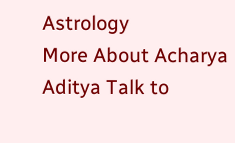Astrology
More About Acharya Aditya Talk to